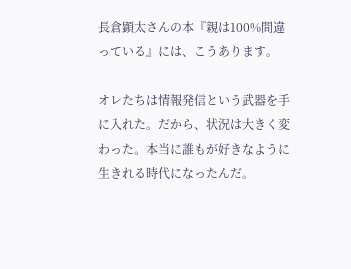長倉顕太さんの本『親は100%間違っている』には、こうあります。

オレたちは情報発信という武器を手に入れた。だから、状況は大きく変わった。本当に誰もが好きなように生きれる時代になったんだ。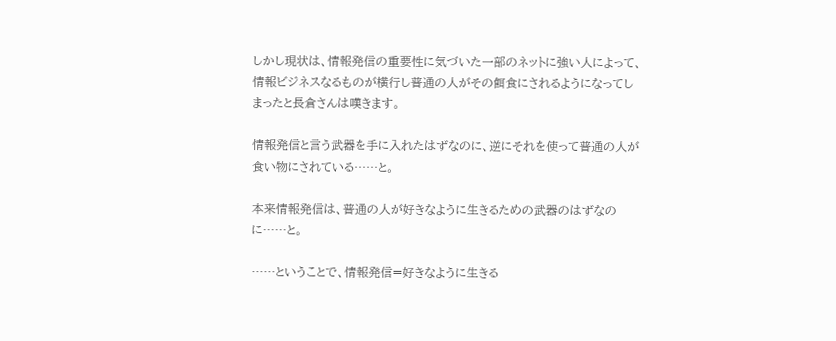しかし現状は、情報発信の重要性に気づいた一部のネットに強い人によって、情報ビジネスなるものが横行し普通の人がその餌食にされるようになってしまったと長倉さんは嘆きます。

情報発信と言う武器を手に入れたはずなのに、逆にそれを使って普通の人が食い物にされている……と。

本来情報発信は、普通の人が好きなように生きるための武器のはずなのに……と。

……ということで、情報発信=好きなように生きる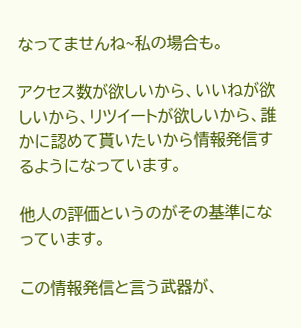なってませんね~私の場合も。

アクセス数が欲しいから、いいねが欲しいから、リツイートが欲しいから、誰かに認めて貰いたいから情報発信するようになっています。

他人の評価というのがその基準になっています。

この情報発信と言う武器が、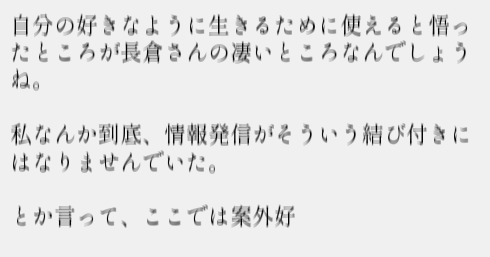自分の好きなように生きるために使えると悟ったところが長倉さんの凄いところなんでしょうね。

私なんか到底、情報発信がそういう結び付きにはなりませんでいた。

とか言って、ここでは案外好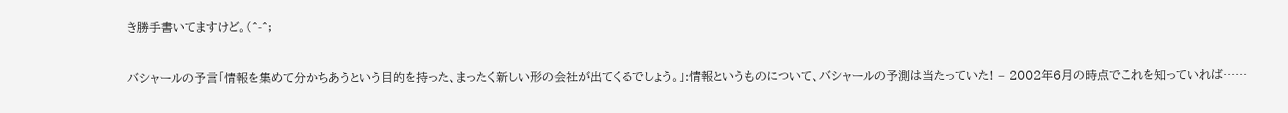き勝手書いてますけど。(^-^;

バシャールの予言「情報を集めて分かちあうという目的を持った、まったく新しい形の会社が出てくるでしょう。」:情報というものについて、バシャールの予測は当たっていた! – 2002年6月の時点でこれを知っていれば……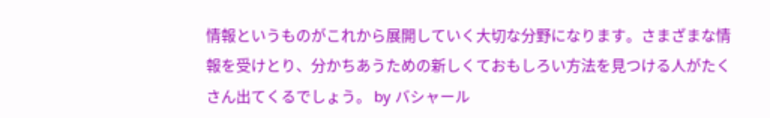情報というものがこれから展開していく大切な分野になります。さまざまな情報を受けとり、分かちあうための新しくておもしろい方法を見つける人がたくさん出てくるでしょう。 by バシャール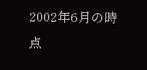2002年6月の時点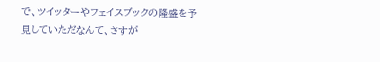で、ツイッターやフェイスブックの隆盛を予見していただなんて、さすが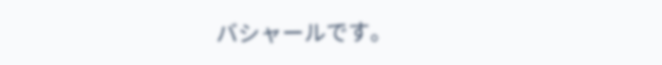バシャールです。